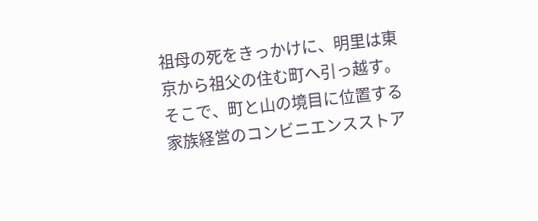祖母の死をきっかけに、明里は東京から祖父の住む町へ引っ越す。そこで、町と山の境目に位置する家族経営のコンビニエンスストア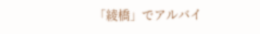「綾橋」でアルバイ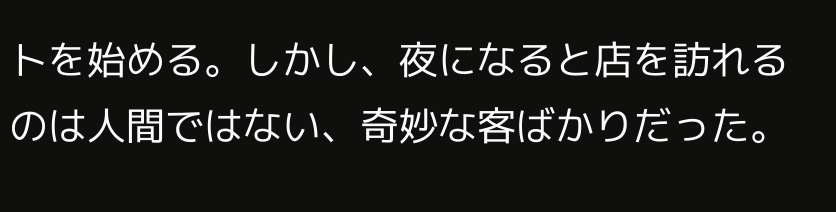トを始める。しかし、夜になると店を訪れるのは人間ではない、奇妙な客ばかりだった。